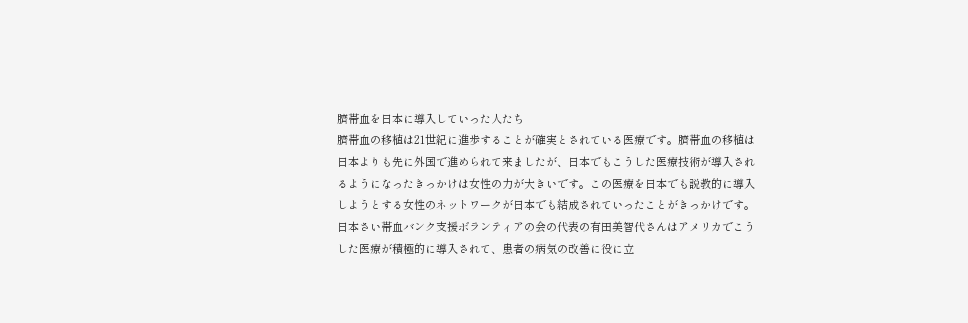臍帯血を日本に導入していった人たち
臍帯血の移植は21世紀に進歩することが確実とされている医療です。臍帯血の移植は日本よりも先に外国で進められて来ましたが、日本でもこうした医療技術が導入されるようになったきっかけは女性の力が大きいです。この医療を日本でも説教的に導入しようとする女性のネットワークが日本でも結成されていったことがきっかけです。
日本さい帯血バンク支援ボランティアの会の代表の有田美智代さんはアメリカでこうした医療が積極的に導入されて、患者の病気の改善に役に立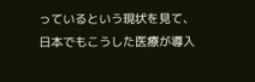っているという現状を見て、日本でもこうした医療が導入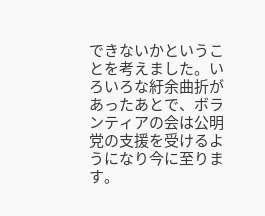できないかということを考えました。いろいろな紆余曲折があったあとで、ボランティアの会は公明党の支援を受けるようになり今に至ります。